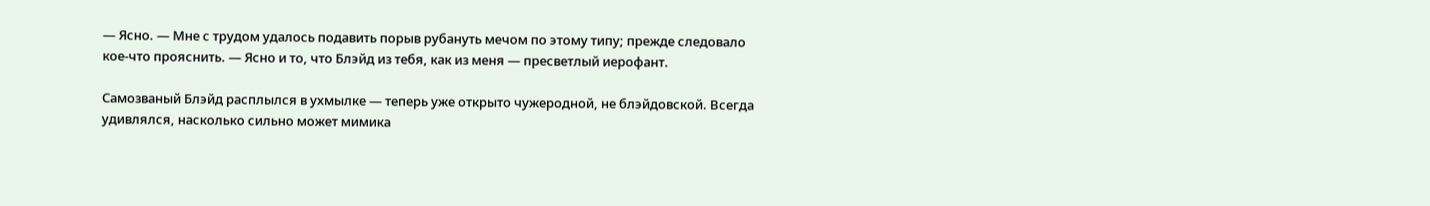— Ясно. — Мне с трудом удалось подавить порыв рубануть мечом по этому типу; прежде следовало кое-что прояснить. — Ясно и то, что Блэйд из тебя, как из меня — пресветлый иерофант.

Самозваный Блэйд расплылся в ухмылке — теперь уже открыто чужеродной, не блэйдовской. Всегда удивлялся, насколько сильно может мимика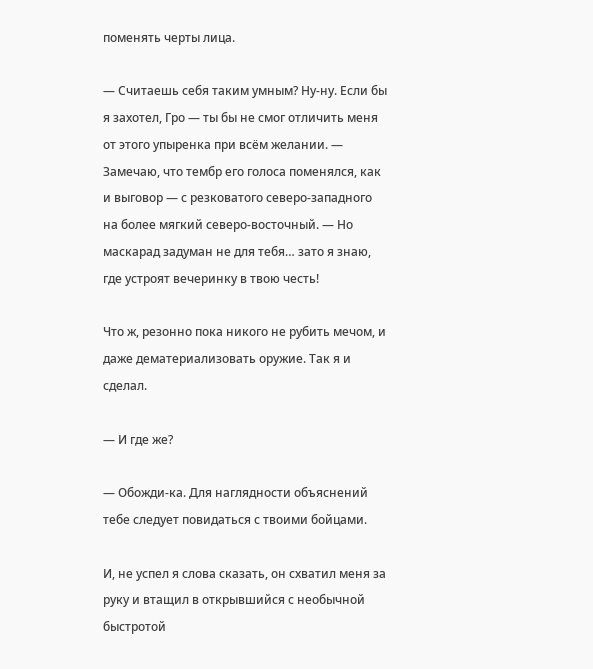поменять черты лица.

— Считаешь себя таким умным? Ну-ну. Если бы я захотел, Гро — ты бы не смог отличить меня от этого упыренка при всём желании. — Замечаю, что тембр его голоса поменялся, как и выговор — с резковатого северо-западного на более мягкий северо-восточный. — Но маскарад задуман не для тебя… зато я знаю, где устроят вечеринку в твою честь!

Что ж, резонно пока никого не рубить мечом, и даже дематериализовать оружие. Так я и сделал.

— И где же?

— Обожди-ка. Для наглядности объяснений тебе следует повидаться с твоими бойцами.

И, не успел я слова сказать, он схватил меня за руку и втащил в открывшийся с необычной быстротой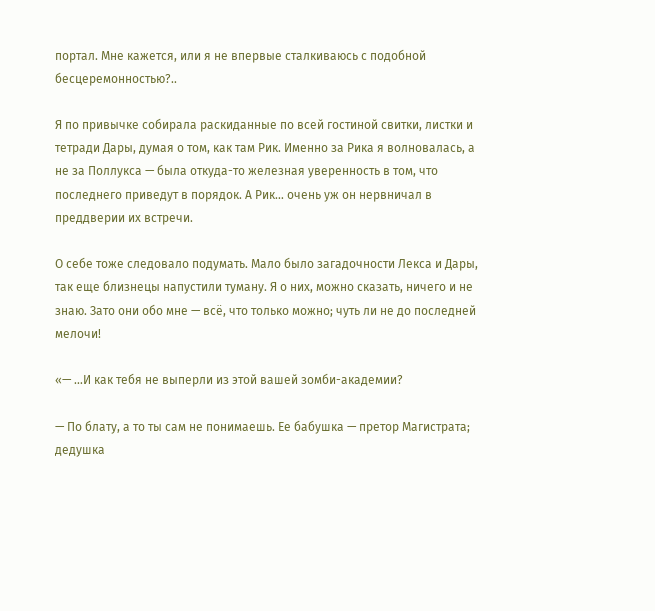портал. Мне кажется, или я не впервые сталкиваюсь с подобной бесцеремонностью?..

Я по привычке собирала раскиданные по всей гостиной свитки, листки и тетради Дары, думая о том, как там Рик. Именно за Рика я волновалась, а не за Поллукса — была откуда-то железная уверенность в том, что последнего приведут в порядок. А Рик… очень уж он нервничал в преддверии их встречи.

О себе тоже следовало подумать. Мало было загадочности Лекса и Дары, так еще близнецы напустили туману. Я о них, можно сказать, ничего и не знаю. Зато они обо мне — всё, что только можно; чуть ли не до последней мелочи!

«— …И как тебя не выперли из этой вашей зомби-академии?

— По блату, а то ты сам не понимаешь. Ее бабушка — претор Магистрата; дедушка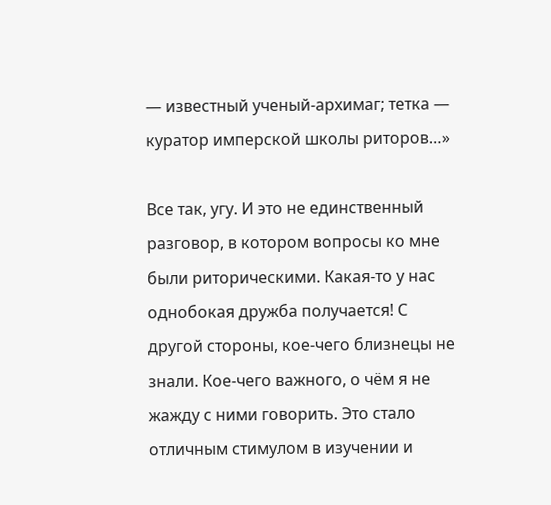— известный ученый-архимаг; тетка — куратор имперской школы риторов…»

Все так, угу. И это не единственный разговор, в котором вопросы ко мне были риторическими. Какая-то у нас однобокая дружба получается! С другой стороны, кое-чего близнецы не знали. Кое-чего важного, о чём я не жажду с ними говорить. Это стало отличным стимулом в изучении и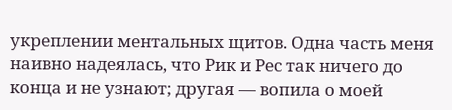укреплении ментальных щитов. Одна часть меня наивно надеялась, что Рик и Рес так ничего до конца и не узнают; другая — вопила о моей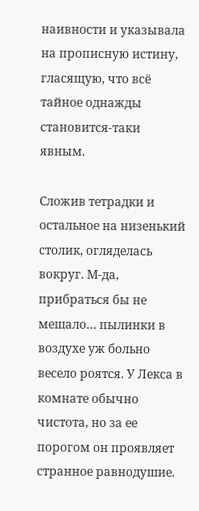наивности и указывала на прописную истину, гласящую, что всё тайное однажды становится-таки явным.

Сложив тетрадки и остальное на низенький столик, огляделась вокруг. М-да, прибраться бы не мешало… пылинки в воздухе уж больно весело роятся. У Лекса в комнате обычно чистота, но за ее порогом он проявляет странное равнодушие.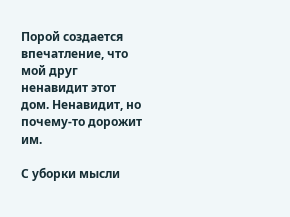Порой создается впечатление, что мой друг ненавидит этот дом. Ненавидит, но почему-то дорожит им.

С уборки мысли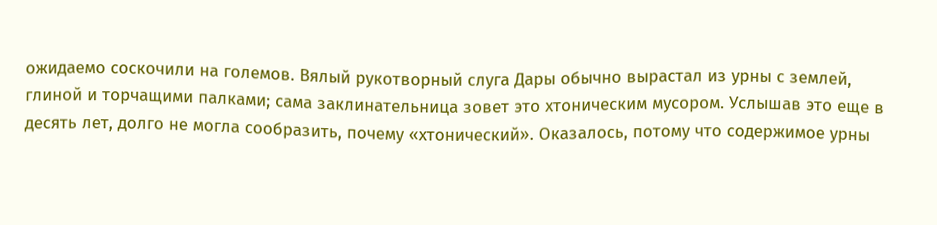ожидаемо соскочили на големов. Вялый рукотворный слуга Дары обычно вырастал из урны с землей, глиной и торчащими палками; сама заклинательница зовет это хтоническим мусором. Услышав это еще в десять лет, долго не могла сообразить, почему «хтонический». Оказалось, потому что содержимое урны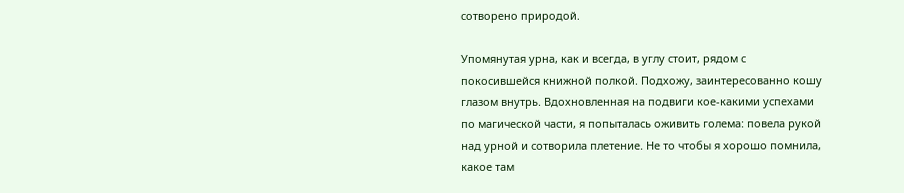сотворено природой.

Упомянутая урна, как и всегда, в углу стоит, рядом с покосившейся книжной полкой. Подхожу, заинтересованно кошу глазом внутрь. Вдохновленная на подвиги кое-какими успехами по магической части, я попыталась оживить голема: повела рукой над урной и сотворила плетение. Не то чтобы я хорошо помнила, какое там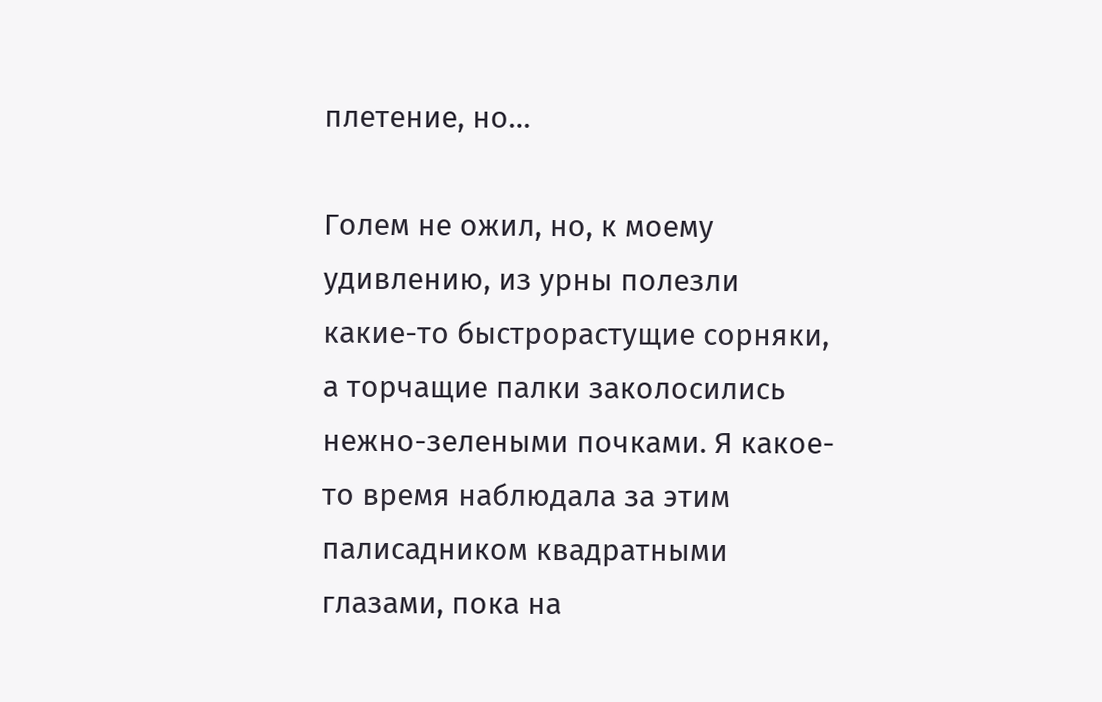плетение, но…

Голем не ожил, но, к моему удивлению, из урны полезли какие-то быстрорастущие сорняки, а торчащие палки заколосились нежно-зелеными почками. Я какое-то время наблюдала за этим палисадником квадратными глазами, пока на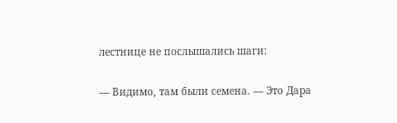лестнице не послышались шаги:

— Видимо, там были семена. — Это Дара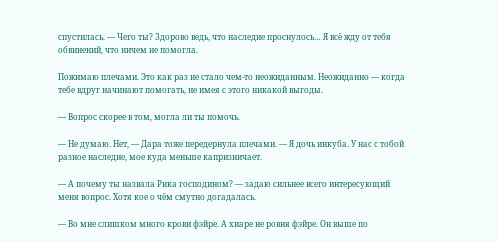спустилась. — Чего ты? Здорово ведь, что наследие проснулось… Я всё жду от тебя обвинений, что ничем не помогла.

Пожимаю плечами. Это как раз не стало чем-то неожиданным. Неожиданно — когда тебе вдруг начинают помогать, не имея с этого никакой выгоды.

— Вопрос скорее в том, могла ли ты помочь.

— Не думаю. Нет, — Дара тоже передернула плечами. — Я дочь инкуба. У нас с тобой разное наследие, мое куда меньше капризничает.

— А почему ты назвала Рика господином? — задаю сильнее всего интересующий меня вопрос. Хотя кое о чём смутно догадалась.

— Во мне слишком много крови фэйре. А хиаре не ровня фэйре. Он выше по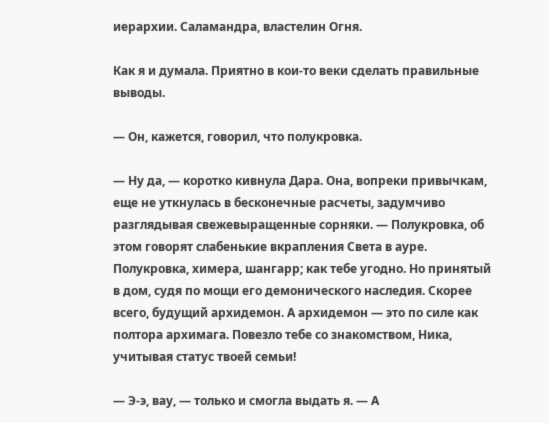иерархии. Саламандра, властелин Огня.

Как я и думала. Приятно в кои-то веки сделать правильные выводы.

— Он, кажется, говорил, что полукровка.

— Ну да, — коротко кивнула Дара. Она, вопреки привычкам, еще не уткнулась в бесконечные расчеты, задумчиво разглядывая свежевыращенные сорняки. — Полукровка, об этом говорят слабенькие вкрапления Света в ауре. Полукровка, химера, шангарр; как тебе угодно. Но принятый в дом, судя по мощи его демонического наследия. Скорее всего, будущий архидемон. А архидемон — это по силе как полтора архимага. Повезло тебе со знакомством, Ника, учитывая статус твоей семьи!

— Э-э, вау, — только и смогла выдать я. — А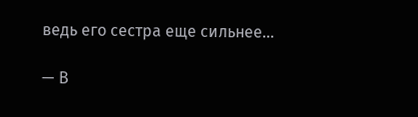ведь его сестра еще сильнее…

— В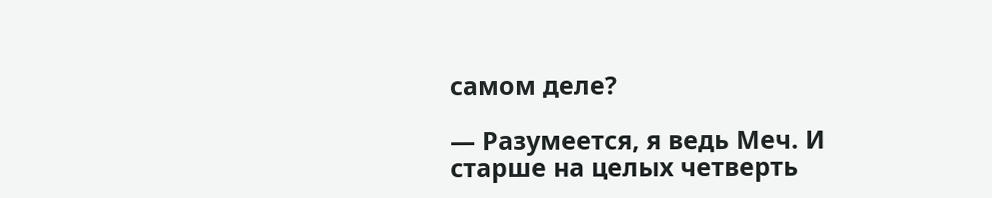самом деле?

— Разумеется, я ведь Меч. И старше на целых четверть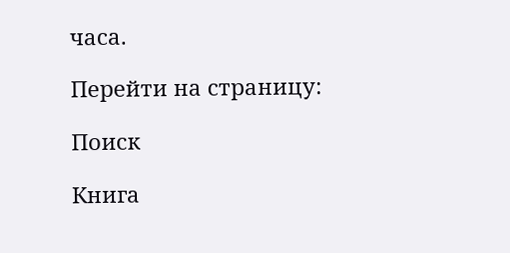часа.

Перейти на страницу:

Поиск

Книга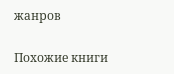жанров

Похожие книги